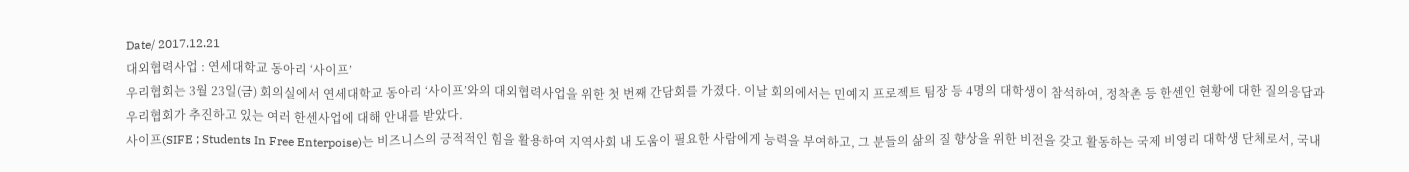Date/ 2017.12.21
대외협력사업 : 연세대학교 동아리 ‘사이프’
우리협회는 3월 23일(금) 회의실에서 연세대학교 동아리 ‘사이프’와의 대외협력사업을 위한 첫 번째 간담회를 가졌다. 이날 회의에서는 민예지 프로젝트 팀장 등 4명의 대학생이 참석하여, 정착촌 등 한센인 현황에 대한 질의응답과 우리협회가 추진하고 있는 여러 한센사업에 대해 안내를 받았다.
사이프(SIFE ; Students In Free Enterpoise)는 비즈니스의 긍적적인 힘을 활용하여 지역사회 내 도움이 필요한 사람에게 능력을 부여하고, 그 분들의 삶의 질 향상을 위한 비전을 갖고 활동하는 국제 비영리 대학생 단체로서, 국내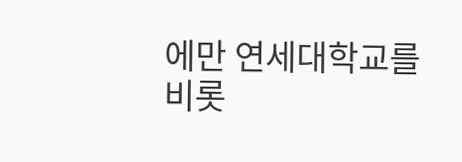에만 연세대학교를 비롯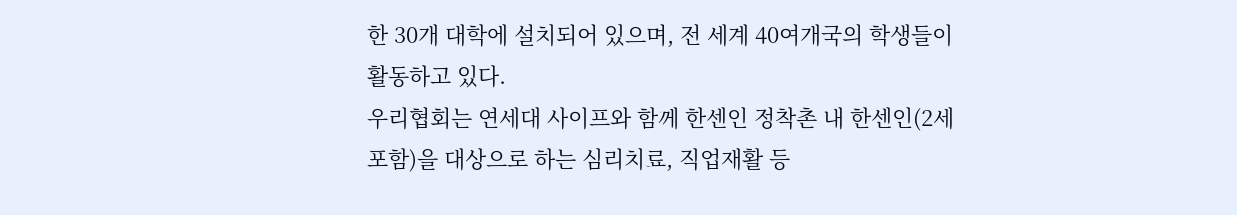한 30개 대학에 설치되어 있으며, 전 세계 40여개국의 학생들이 활동하고 있다.
우리협회는 연세대 사이프와 함께 한센인 정착촌 내 한센인(2세포함)을 대상으로 하는 심리치료, 직업재활 등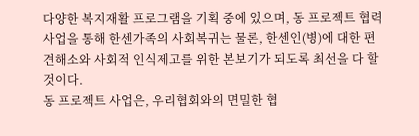다양한 복지재활 프로그램을 기획 중에 있으며, 동 프로젝트 협력 사업을 통해 한센가족의 사회복귀는 물론, 한센인(병)에 대한 편견해소와 사회적 인식제고를 위한 본보기가 되도록 최선을 다 할 것이다.
동 프로젝트 사업은, 우리협회와의 면밀한 협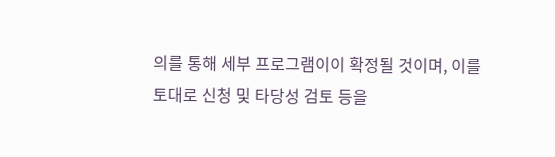의를 통해 세부 프로그램이이 확정될 것이며, 이를 토대로 신청 및 타당성 검토 등을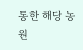통한 해당 농원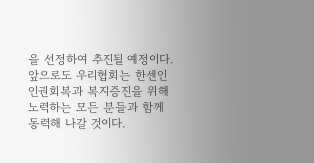을 선정하여 추진될 예정이다.
앞으로도 우리협회는 한센인 인권회복과 복지증진을 위해 노력하는 모든 분들과 함께 동력해 나갈 것이다.